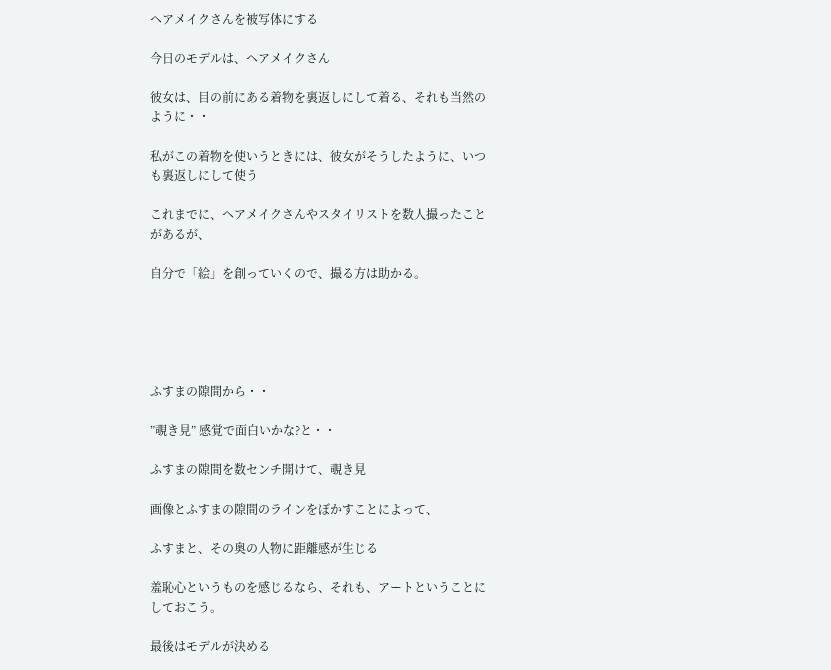ヘアメイクさんを被写体にする

今日のモデルは、ヘアメイクさん

彼女は、目の前にある着物を裏返しにして着る、それも当然のように・・

私がこの着物を使いうときには、彼女がそうしたように、いつも裏返しにして使う

これまでに、ヘアメイクさんやスタイリストを数人撮ったことがあるが、

自分で「絵」を創っていくので、撮る方は助かる。





ふすまの隙間から・・

”覗き見” 感覚で面白いかな?と・・

ふすまの隙間を数センチ開けて、覗き見

画像とふすまの隙間のラインをぼかすことによって、

ふすまと、その奥の人物に距離感が生じる

羞恥心というものを感じるなら、それも、アートということにしておこう。

最後はモデルが決める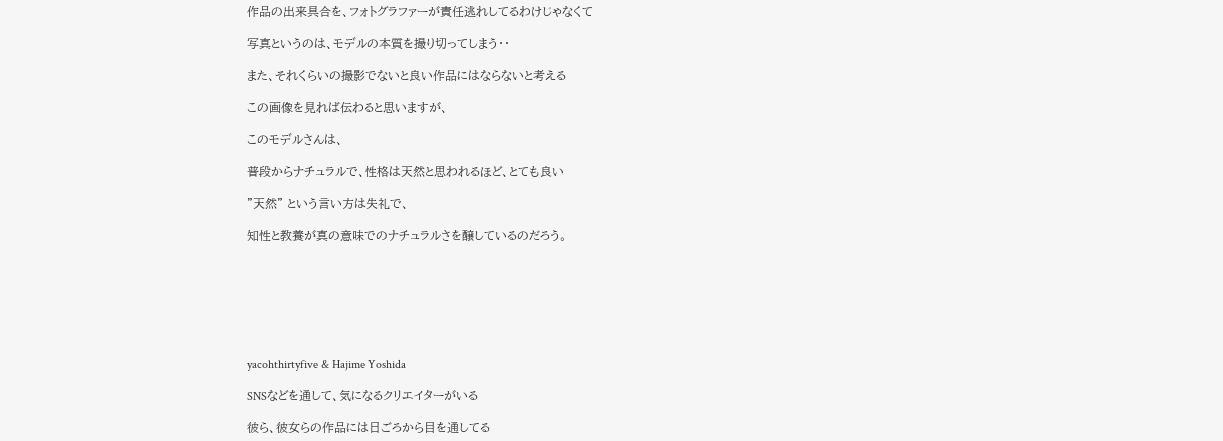作品の出来具合を、フォトグラファーが責任逃れしてるわけじゃなくて

写真というのは、モデルの本質を撮り切ってしまう・・

また、それくらいの撮影でないと良い作品にはならないと考える

この画像を見れば伝わると思いますが、

このモデルさんは、

普段からナチュラルで、性格は天然と思われるほど、とても良い

”天然” という言い方は失礼で、

知性と教養が真の意味でのナチュラルさを醸しているのだろう。







yacohthirtyfive & Hajime Yoshida

SNSなどを通して、気になるクリエイターがいる

彼ら、彼女らの作品には日ごろから目を通してる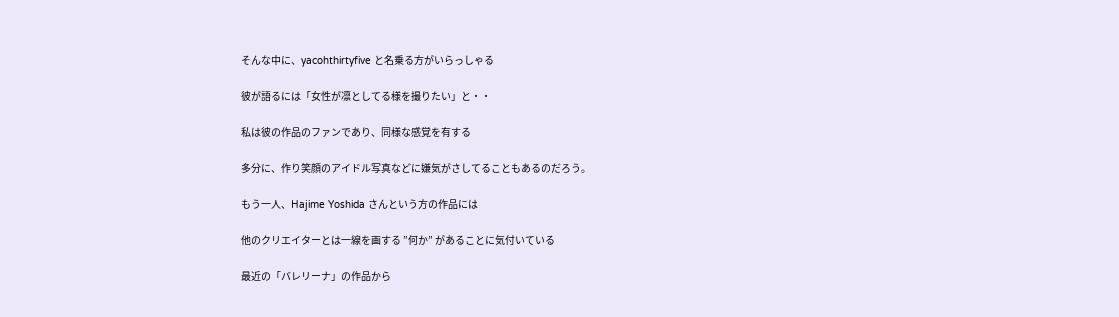そんな中に、yacohthirtyfive と名乗る方がいらっしゃる

彼が語るには「女性が凛としてる様を撮りたい」と・・

私は彼の作品のファンであり、同様な感覚を有する

多分に、作り笑顔のアイドル写真などに嫌気がさしてることもあるのだろう。

もう一人、Hajime Yoshida さんという方の作品には

他のクリエイターとは一線を画する ”何か” があることに気付いている

最近の「バレリーナ」の作品から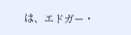は、エドガー・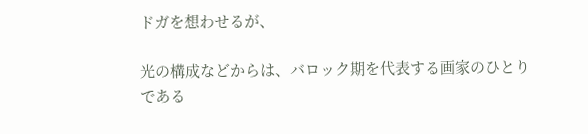ドガを想わせるが、

光の構成などからは、バロック期を代表する画家のひとりである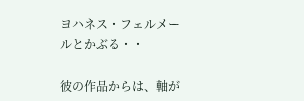ヨハネス・フェルメールとかぶる・・

彼の作品からは、軸が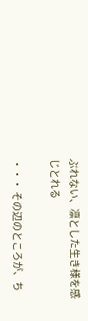ぶれない、凛とした生き様を感じとれる

・・・ その辺のところが、ち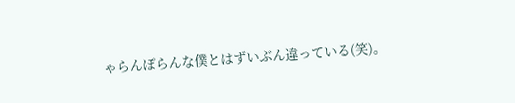ゃらんぽらんな僕とはずいぶん違っている(笑)。